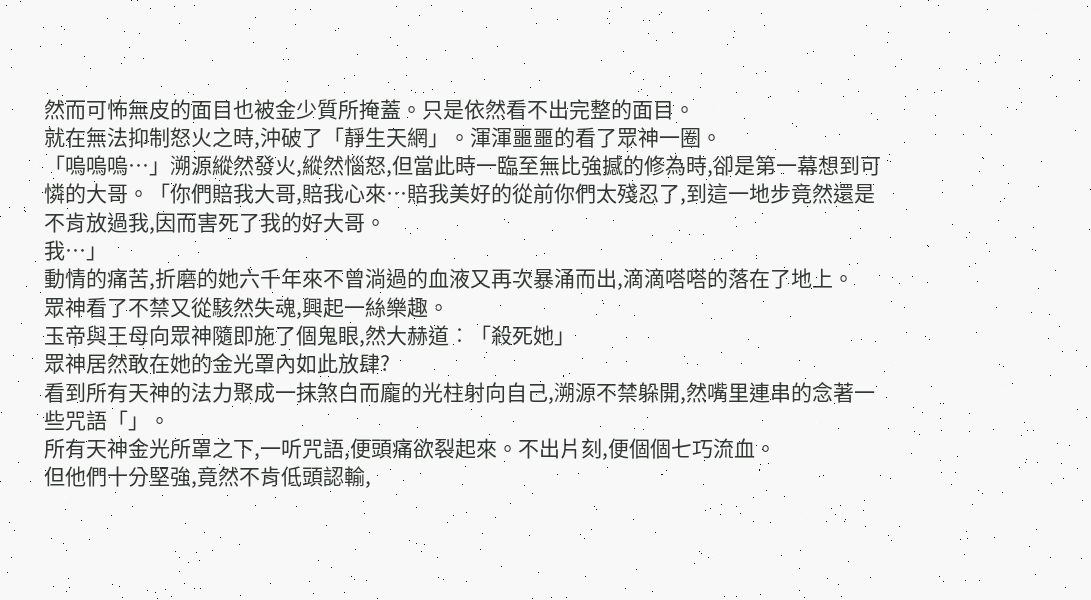然而可怖無皮的面目也被金少質所掩蓋。只是依然看不出完整的面目。
就在無法抑制怒火之時,沖破了「靜生天網」。渾渾噩噩的看了眾神一圈。
「嗚嗚嗚…」溯源縱然發火,縱然惱怒,但當此時一臨至無比強撼的修為時,卻是第一幕想到可憐的大哥。「你們賠我大哥,賠我心來…賠我美好的從前你們太殘忍了,到這一地步竟然還是不肯放過我,因而害死了我的好大哥。
我…」
動情的痛苦,折磨的她六千年來不曾淌過的血液又再次暴涌而出,滴滴嗒嗒的落在了地上。
眾神看了不禁又從駭然失魂,興起一絲樂趣。
玉帝與王母向眾神隨即施了個鬼眼,然大赫道︰「殺死她」
眾神居然敢在她的金光罩內如此放肆?
看到所有天神的法力聚成一抹煞白而龐的光柱射向自己,溯源不禁躲開,然嘴里連串的念著一些咒語「」。
所有天神金光所罩之下,一听咒語,便頭痛欲裂起來。不出片刻,便個個七巧流血。
但他們十分堅強,竟然不肯低頭認輸,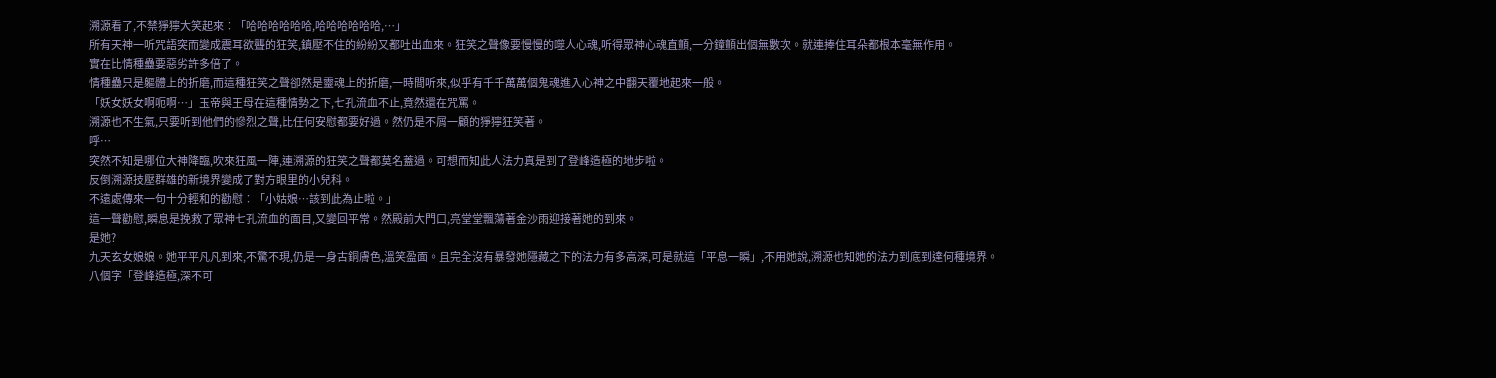溯源看了,不禁猙獰大笑起來︰「哈哈哈哈哈哈,哈哈哈哈哈哈,…」
所有天神一听咒語突而變成震耳欲聾的狂笑,鎮壓不住的紛紛又都吐出血來。狂笑之聲像要慢慢的噬人心魂,听得眾神心魂直顫,一分鐘顫出個無數次。就連捧住耳朵都根本毫無作用。
實在比情種蠱要惡劣許多倍了。
情種蠱只是軀體上的折磨,而這種狂笑之聲卻然是靈魂上的折磨,一時間听來,似乎有千千萬萬個鬼魂進入心神之中翻天覆地起來一般。
「妖女妖女啊呃啊…」玉帝與王母在這種情勢之下,七孔流血不止,竟然還在咒罵。
溯源也不生氣,只要听到他們的慘烈之聲,比任何安慰都要好過。然仍是不屑一顧的猙獰狂笑著。
呼…
突然不知是哪位大神降臨,吹來狂風一陣,連溯源的狂笑之聲都莫名蓋過。可想而知此人法力真是到了登峰造極的地步啦。
反倒溯源技壓群雄的新境界變成了對方眼里的小兒科。
不遠處傳來一句十分輕和的勸慰︰「小姑娘…該到此為止啦。」
這一聲勸慰,瞬息是挽救了眾神七孔流血的面目,又變回平常。然殿前大門口,亮堂堂飄蕩著金沙雨迎接著她的到來。
是她?
九天玄女娘娘。她平平凡凡到來,不驚不現,仍是一身古銅膚色,溫笑盈面。且完全沒有暴發她隱藏之下的法力有多高深,可是就這「平息一瞬」,不用她說,溯源也知她的法力到底到達何種境界。
八個字「登峰造極,深不可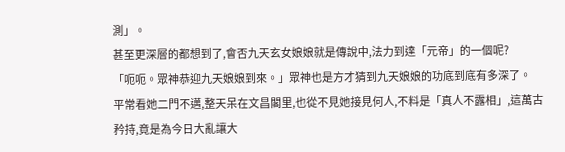測」。
甚至更深層的都想到了,會否九天玄女娘娘就是傳說中,法力到達「元帝」的一個呢?
「呃呃。眾神恭迎九天娘娘到來。」眾神也是方才猜到九天娘娘的功底到底有多深了。
平常看她二門不邁,整天呆在文昌閣里,也從不見她接見何人,不料是「真人不露相」,這萬古矜持,竟是為今日大亂讓大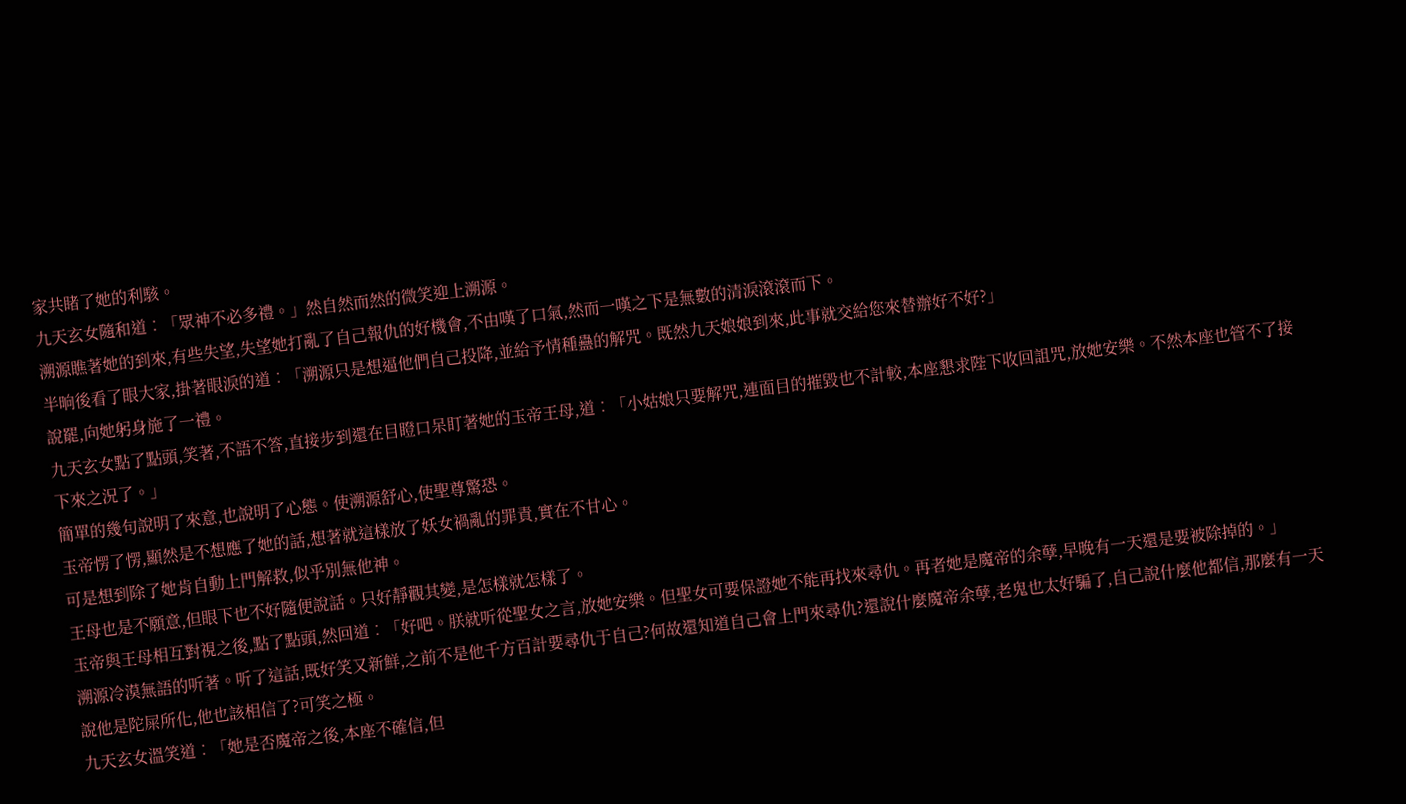家共睹了她的利駭。
九天玄女隨和道︰「眾神不必多禮。」然自然而然的微笑迎上溯源。
溯源瞧著她的到來,有些失望,失望她打亂了自己報仇的好機會,不由嘆了口氣,然而一嘆之下是無數的清淚滾滾而下。
半晌後看了眼大家,掛著眼淚的道︰「溯源只是想逼他們自己投降,並給予情種蠱的解咒。既然九天娘娘到來,此事就交給您來替辦好不好?」
說罷,向她躬身施了一禮。
九天玄女點了點頭,笑著,不語不答,直接步到還在目瞪口呆盯著她的玉帝王母,道︰「小姑娘只要解咒,連面目的摧毀也不計較,本座懇求陛下收回詛咒,放她安樂。不然本座也管不了接下來之況了。」
簡單的幾句說明了來意,也說明了心態。使溯源舒心,使聖尊驚恐。
玉帝愣了愣,顯然是不想應了她的話,想著就這樣放了妖女禍亂的罪責,實在不甘心。
可是想到除了她肯自動上門解救,似乎別無他神。
王母也是不願意,但眼下也不好隨便說話。只好靜觀其變,是怎樣就怎樣了。
玉帝與王母相互對視之後,點了點頭,然回道︰「好吧。朕就听從聖女之言,放她安樂。但聖女可要保證她不能再找來尋仇。再者她是魔帝的余孽,早晚有一天還是要被除掉的。」
溯源冷漠無語的听著。听了這話,既好笑又新鮮,之前不是他千方百計要尋仇于自己?何故還知道自己會上門來尋仇?還說什麼魔帝余孽,老鬼也太好騙了,自己說什麼他都信,那麼有一天說他是陀屎所化,他也該相信了?可笑之極。
九天玄女溫笑道︰「她是否魔帝之後,本座不確信,但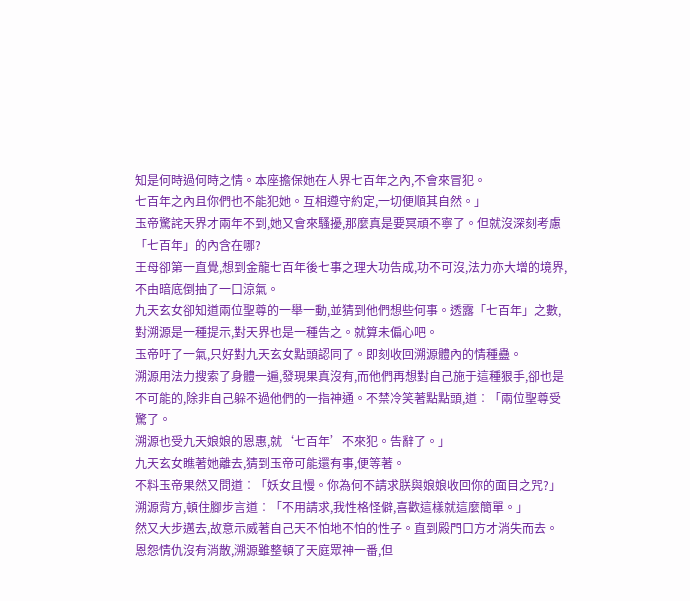知是何時過何時之情。本座擔保她在人界七百年之內,不會來冒犯。
七百年之內且你們也不能犯她。互相遵守約定,一切便順其自然。」
玉帝驚詫天界才兩年不到,她又會來騷擾,那麼真是要冥頑不寧了。但就沒深刻考慮「七百年」的內含在哪?
王母卻第一直覺,想到金龍七百年後七事之理大功告成,功不可沒,法力亦大增的境界,不由暗底倒抽了一口涼氣。
九天玄女卻知道兩位聖尊的一舉一動,並猜到他們想些何事。透露「七百年」之數,對溯源是一種提示,對天界也是一種告之。就算未偏心吧。
玉帝吁了一氣,只好對九天玄女點頭認同了。即刻收回溯源體內的情種蠱。
溯源用法力搜索了身體一遍,發現果真沒有,而他們再想對自己施于這種狠手,卻也是不可能的,除非自己躲不過他們的一指神通。不禁冷笑著點點頭,道︰「兩位聖尊受驚了。
溯源也受九天娘娘的恩惠,就‘七百年’不來犯。告辭了。」
九天玄女瞧著她離去,猜到玉帝可能還有事,便等著。
不料玉帝果然又問道︰「妖女且慢。你為何不請求朕與娘娘收回你的面目之咒?」
溯源背方,頓住腳步言道︰「不用請求,我性格怪僻,喜歡這樣就這麼簡單。」
然又大步邁去,故意示威著自己天不怕地不怕的性子。直到殿門口方才消失而去。
恩怨情仇沒有消散,溯源雖整頓了天庭眾神一番,但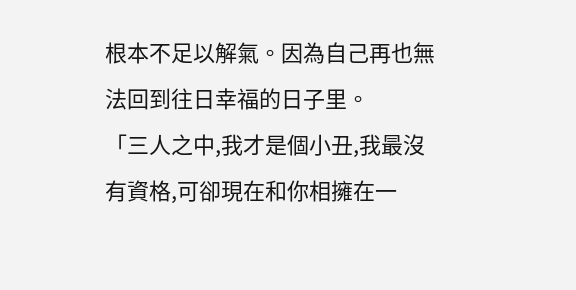根本不足以解氣。因為自己再也無法回到往日幸福的日子里。
「三人之中,我才是個小丑,我最沒有資格,可卻現在和你相擁在一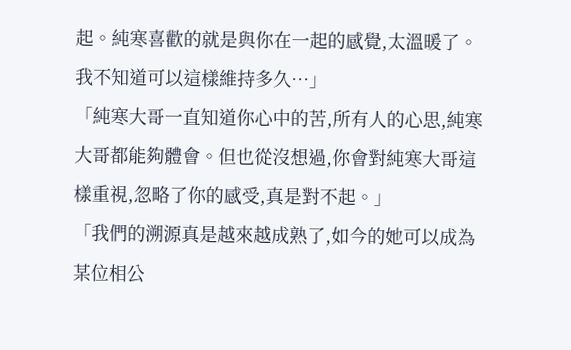起。純寒喜歡的就是與你在一起的感覺,太溫暖了。我不知道可以這樣維持多久…」
「純寒大哥一直知道你心中的苦,所有人的心思,純寒大哥都能夠體會。但也從沒想過,你會對純寒大哥這樣重視,忽略了你的感受,真是對不起。」
「我們的溯源真是越來越成熟了,如今的她可以成為某位相公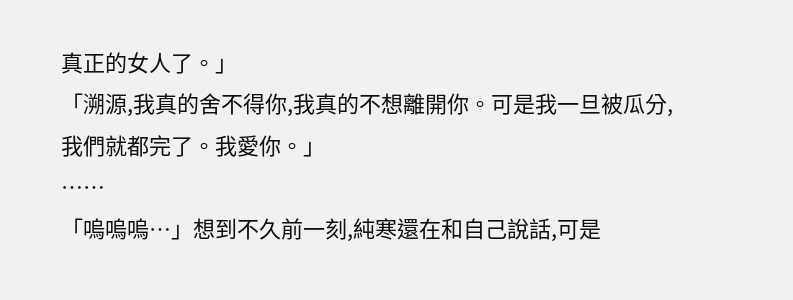真正的女人了。」
「溯源,我真的舍不得你,我真的不想離開你。可是我一旦被瓜分,我們就都完了。我愛你。」
……
「嗚嗚嗚…」想到不久前一刻,純寒還在和自己說話,可是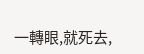一轉眼,就死去,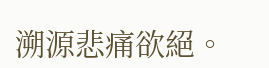溯源悲痛欲絕。